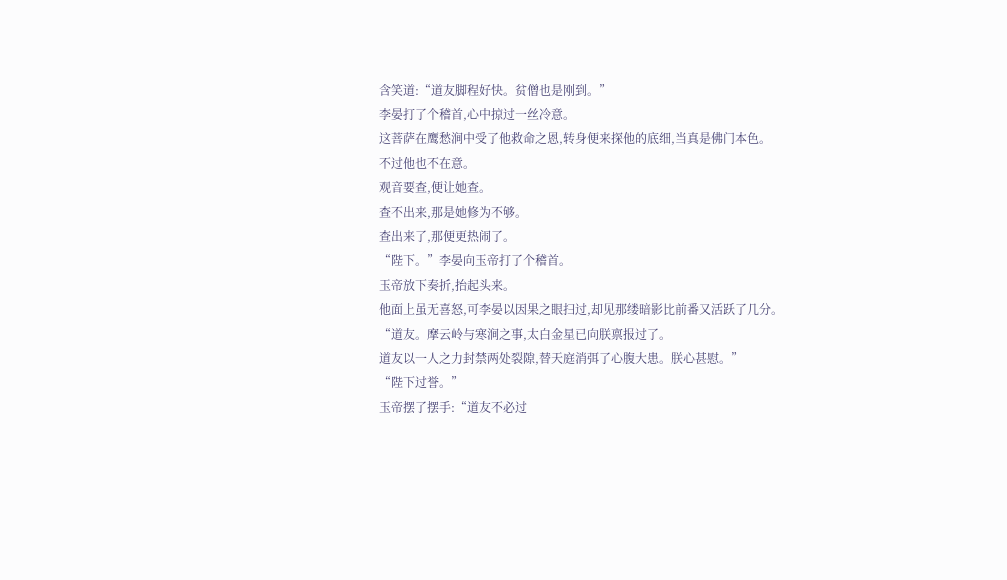含笑道:“道友脚程好快。贫僧也是刚到。”
李晏打了个稽首,心中掠过一丝冷意。
这菩萨在鹰愁涧中受了他救命之恩,转身便来探他的底细,当真是佛门本色。
不过他也不在意。
观音要查,便让她查。
查不出来,那是她修为不够。
查出来了,那便更热闹了。
“陛下。”李晏向玉帝打了个稽首。
玉帝放下奏折,抬起头来。
他面上虽无喜怒,可李晏以因果之眼扫过,却见那缕暗影比前番又活跃了几分。
“道友。摩云岭与寒涧之事,太白金星已向朕禀报过了。
道友以一人之力封禁两处裂隙,替天庭消弭了心腹大患。朕心甚慰。”
“陛下过誉。”
玉帝摆了摆手:“道友不必过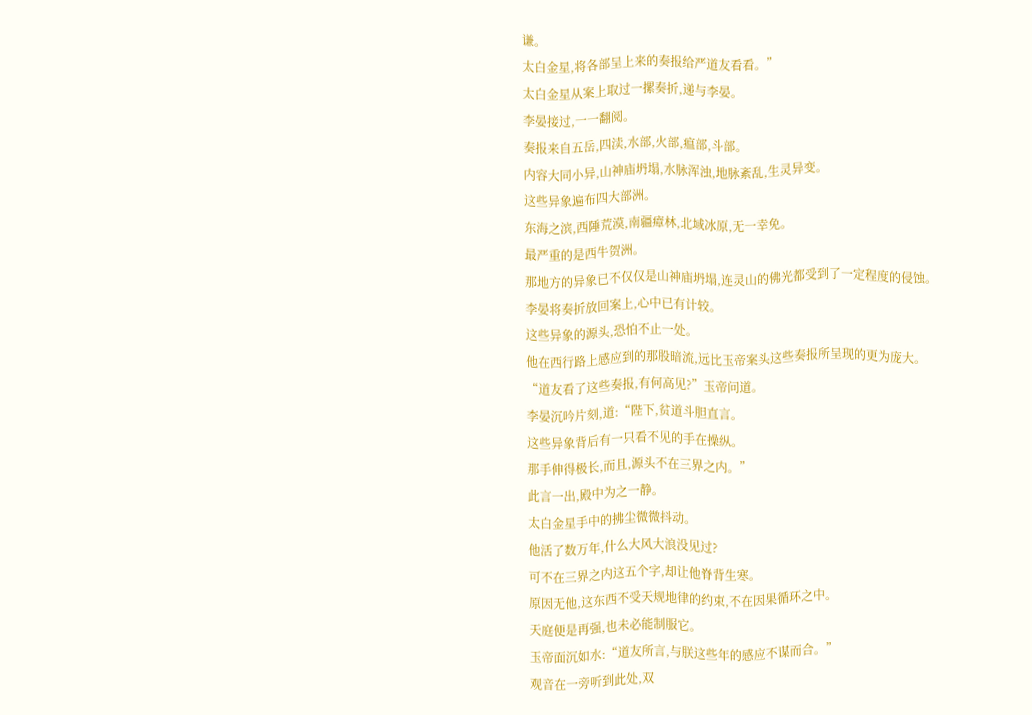谦。
太白金星,将各部呈上来的奏报给严道友看看。”
太白金星从案上取过一摞奏折,递与李晏。
李晏接过,一一翻阅。
奏报来自五岳,四渎,水部,火部,瘟部,斗部。
内容大同小异,山神庙坍塌,水脉浑浊,地脉紊乱,生灵异变。
这些异象遍布四大部洲。
东海之滨,西陲荒漠,南疆瘴林,北域冰原,无一幸免。
最严重的是西牛贺洲。
那地方的异象已不仅仅是山神庙坍塌,连灵山的佛光都受到了一定程度的侵蚀。
李晏将奏折放回案上,心中已有计较。
这些异象的源头,恐怕不止一处。
他在西行路上感应到的那股暗流,远比玉帝案头这些奏报所呈现的更为庞大。
“道友看了这些奏报,有何高见?”玉帝问道。
李晏沉吟片刻,道:“陛下,贫道斗胆直言。
这些异象背后有一只看不见的手在操纵。
那手伸得极长,而且,源头不在三界之内。”
此言一出,殿中为之一静。
太白金星手中的拂尘微微抖动。
他活了数万年,什么大风大浪没见过?
可不在三界之内这五个字,却让他脊背生寒。
原因无他,这东西不受天规地律的约束,不在因果循环之中。
天庭便是再强,也未必能制服它。
玉帝面沉如水:“道友所言,与朕这些年的感应不谋而合。”
观音在一旁听到此处,双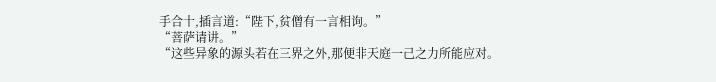手合十,插言道:“陛下,贫僧有一言相询。”
“菩萨请讲。”
“这些异象的源头若在三界之外,那便非天庭一己之力所能应对。